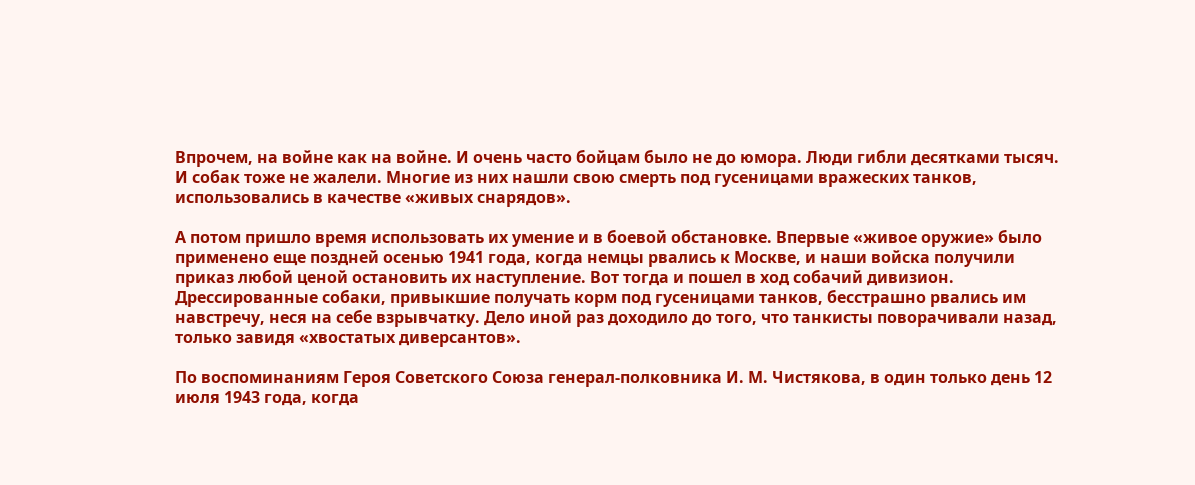Впрочем, на войне как на войне. И очень часто бойцам было не до юмора. Люди гибли десятками тысяч. И собак тоже не жалели. Многие из них нашли свою смерть под гусеницами вражеских танков, использовались в качестве «живых снарядов».

А потом пришло время использовать их умение и в боевой обстановке. Впервые «живое оружие» было применено еще поздней осенью 1941 года, когда немцы рвались к Москве, и наши войска получили приказ любой ценой остановить их наступление. Вот тогда и пошел в ход собачий дивизион. Дрессированные собаки, привыкшие получать корм под гусеницами танков, бесстрашно рвались им навстречу, неся на себе взрывчатку. Дело иной раз доходило до того, что танкисты поворачивали назад, только завидя «хвостатых диверсантов».

По воспоминаниям Героя Советского Союза генерал-полковника И. М. Чистякова, в один только день 12 июля 1943 года, когда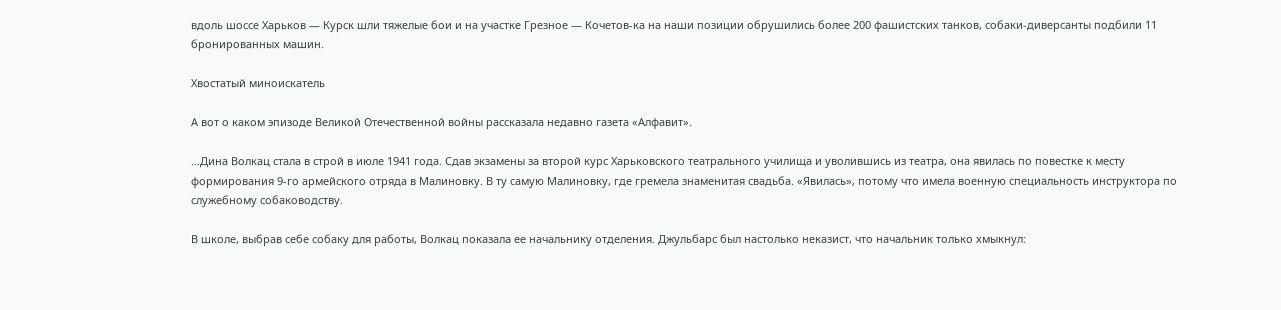вдоль шоссе Харьков — Курск шли тяжелые бои и на участке Грезное — Кочетов-ка на наши позиции обрушились более 200 фашистских танков, собаки-диверсанты подбили 11 бронированных машин.

Хвостатый миноискатель

А вот о каком эпизоде Великой Отечественной войны рассказала недавно газета «Алфавит».

…Дина Волкац стала в строй в июле 1941 года. Сдав экзамены за второй курс Харьковского театрального училища и уволившись из театра, она явилась по повестке к месту формирования 9-го армейского отряда в Малиновку. В ту самую Малиновку, где гремела знаменитая свадьба. «Явилась», потому что имела военную специальность инструктора по служебному собаководству.

В школе, выбрав себе собаку для работы, Волкац показала ее начальнику отделения. Джульбарс был настолько неказист, что начальник только хмыкнул: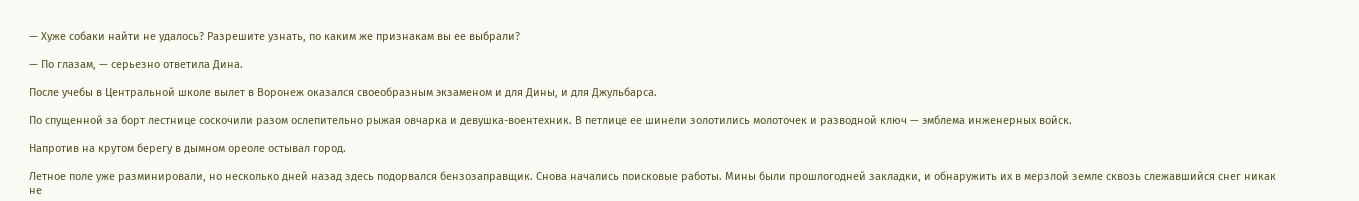— Хуже собаки найти не удалось? Разрешите узнать, по каким же признакам вы ее выбрали?

— По глазам, — серьезно ответила Дина.

После учебы в Центральной школе вылет в Воронеж оказался своеобразным экзаменом и для Дины, и для Джульбарса.

По спущенной за борт лестнице соскочили разом ослепительно рыжая овчарка и девушка-воентехник. В петлице ее шинели золотились молоточек и разводной ключ — эмблема инженерных войск.

Напротив на крутом берегу в дымном ореоле остывал город.

Летное поле уже разминировали, но несколько дней назад здесь подорвался бензозаправщик. Снова начались поисковые работы. Мины были прошлогодней закладки, и обнаружить их в мерзлой земле сквозь слежавшийся снег никак не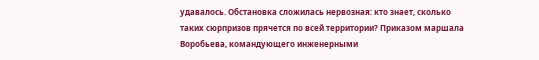удавалось. Обстановка сложилась нервозная: кто знает, сколько таких сюрпризов прячется по всей территории? Приказом маршала Воробьева, командующего инженерными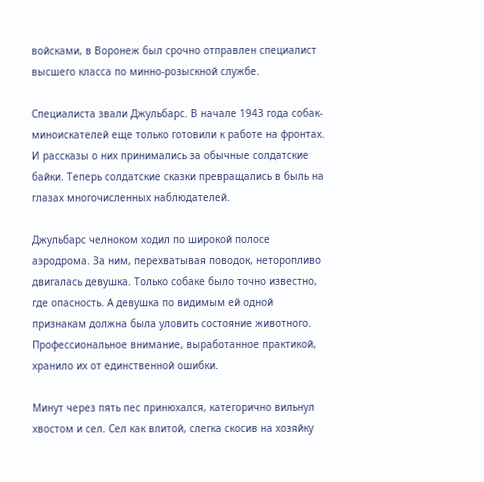войсками, в Воронеж был срочно отправлен специалист высшего класса по минно-розыскной службе.

Специалиста звали Джульбарс. В начале 1943 года собак-миноискателей еще только готовили к работе на фронтах. И рассказы о них принимались за обычные солдатские байки. Теперь солдатские сказки превращались в быль на глазах многочисленных наблюдателей.

Джульбарс челноком ходил по широкой полосе аэродрома. За ним, перехватывая поводок, неторопливо двигалась девушка. Только собаке было точно известно, где опасность. А девушка по видимым ей одной признакам должна была уловить состояние животного. Профессиональное внимание, выработанное практикой, хранило их от единственной ошибки.

Минут через пять пес принюхался, категорично вильнул хвостом и сел. Сел как влитой, слегка скосив на хозяйку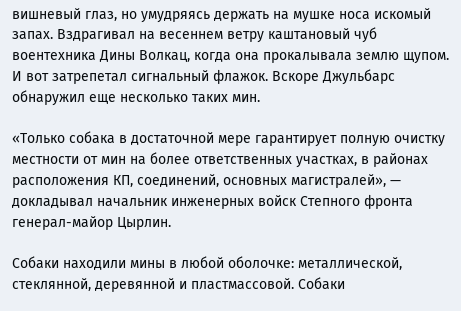вишневый глаз, но умудряясь держать на мушке носа искомый запах. Вздрагивал на весеннем ветру каштановый чуб воентехника Дины Волкац, когда она прокалывала землю щупом. И вот затрепетал сигнальный флажок. Вскоре Джульбарс обнаружил еще несколько таких мин.

«Только собака в достаточной мере гарантирует полную очистку местности от мин на более ответственных участках, в районах расположения КП, соединений, основных магистралей», — докладывал начальник инженерных войск Степного фронта генерал-майор Цырлин.

Собаки находили мины в любой оболочке: металлической, стеклянной, деревянной и пластмассовой. Собаки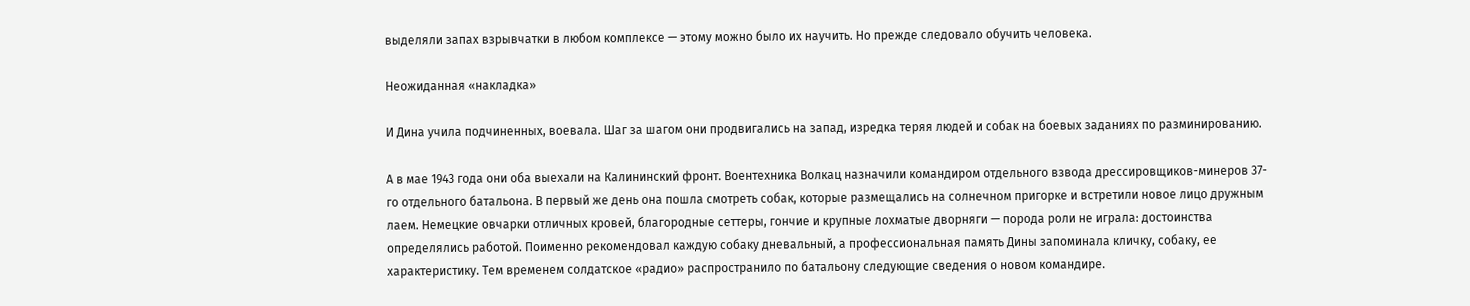выделяли запах взрывчатки в любом комплексе — этому можно было их научить. Но прежде следовало обучить человека.

Неожиданная «накладка»

И Дина учила подчиненных, воевала. Шаг за шагом они продвигались на запад, изредка теряя людей и собак на боевых заданиях по разминированию.

А в мае 1943 года они оба выехали на Калининский фронт. Воентехника Волкац назначили командиром отдельного взвода дрессировщиков-минеров 37-го отдельного батальона. В первый же день она пошла смотреть собак, которые размещались на солнечном пригорке и встретили новое лицо дружным лаем. Немецкие овчарки отличных кровей, благородные сеттеры, гончие и крупные лохматые дворняги — порода роли не играла: достоинства определялись работой. Поименно рекомендовал каждую собаку дневальный, а профессиональная память Дины запоминала кличку, собаку, ее характеристику. Тем временем солдатское «радио» распространило по батальону следующие сведения о новом командире.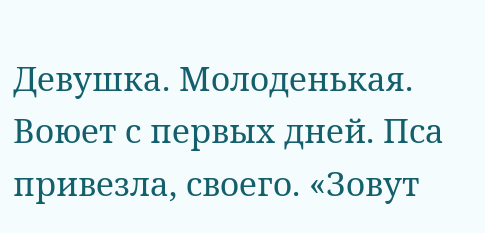Девушка. Молоденькая. Воюет с первых дней. Пса привезла, своего. «Зовут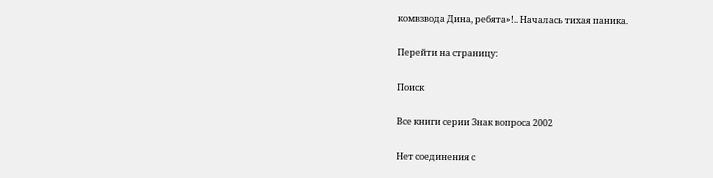комвзвода Дина, ребята»!.. Началась тихая паника.

Перейти на страницу:

Поиск

Все книги серии Знак вопроса 2002

Нет соединения с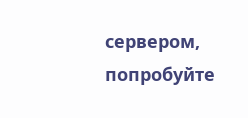сервером, попробуйте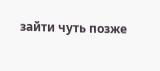зайти чуть позже